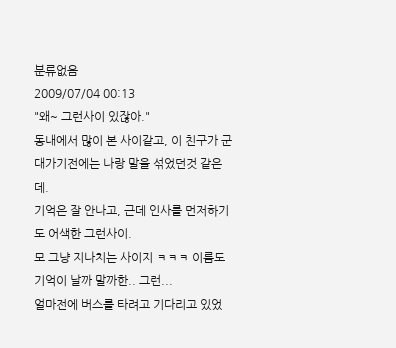분류없음
2009/07/04 00:13
"왜~ 그런사이 있잖아."
동내에서 많이 본 사이같고, 이 친구가 군대가기전에는 나랑 말을 섞었던것 같은데.
기억은 잘 안나고, 근데 인사를 먼저하기도 어색한 그런사이.
모 그냥 지나치는 사이지 ㅋㅋㅋ 이름도 기억이 날까 말까한.. 그런...
얼마전에 버스를 타려고 기다리고 있었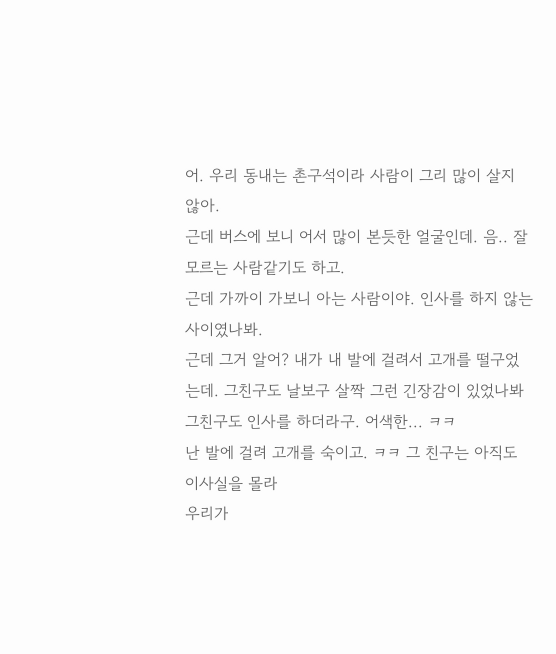어. 우리 동내는 촌구석이라 사람이 그리 많이 살지 않아.
근데 버스에 보니 어서 많이 본듯한 얼굴인데. 음.. 잘 모르는 사람같기도 하고.
근데 가까이 가보니 아는 사람이야. 인사를 하지 않는 사이였나봐.
근데 그거 알어? 내가 내 발에 걸려서 고개를 떨구었는데. 그친구도 날보구 살짝 그런 긴장감이 있었나봐
그친구도 인사를 하더라구. 어색한... ㅋㅋ
난 발에 걸려 고개를 숙이고. ㅋㅋ 그 친구는 아직도 이사실을 몰라
우리가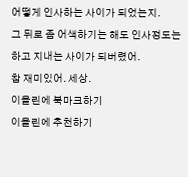어떻게 인사하는 사이가 되었는지.
그 뒤로 좀 어색하기는 해도 인사정도는 하고 지내는 사이가 되버렸어.
참 재미있어. 세상.
이올린에 북마크하기
이올린에 추천하기